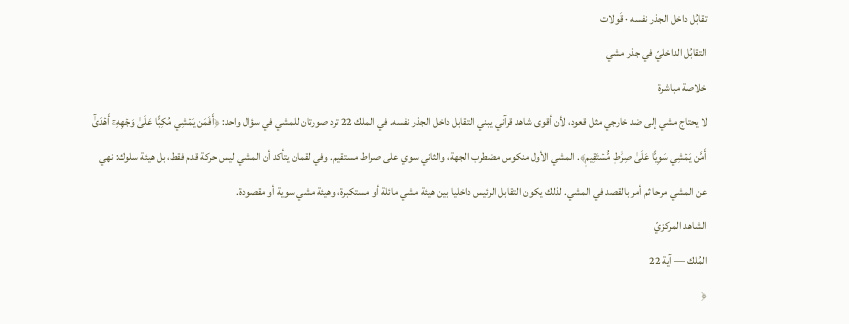تقابُل داخل الجذر نفسه · قَولات
التقابُل الداخليّ في جذر مشي
خلاصة مباشرة
لا يحتاج مشي إلى ضد خارجي مثل قعود، لأن أقوى شاهد قرآني يبني التقابل داخل الجذر نفسه. في الملك 22 ترد صورتان للمشي في سؤال واحد: ﴿أَفَمَن يَمۡشِي مُكِبًّا عَلَىٰ وَجۡهِهِۦٓ أَهۡدَىٰٓ أَمَّن يَمۡشِي سَوِيًّا عَلَىٰ صِرَٰطٖ مُّسۡتَقِيمٖ﴾. المشي الأول منكوس مضطرب الجهة، والثاني سوي على صراط مستقيم. وفي لقمان يتأكد أن المشي ليس حركة قدم فقط، بل هيئة سلوك: نهي عن المشي مرحا ثم أمر بالقصد في المشي. لذلك يكون التقابل الرئيس داخليا بين هيئة مشي مائلة أو مستكبرة، وهيئة مشي سوية أو مقصودة.
الشاهد المركزيّ
المُلك — آية 22
﴿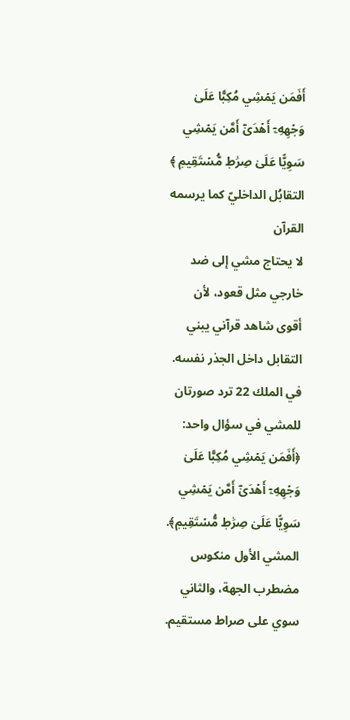أَفَمَن يَمۡشِي مُكِبًّا عَلَىٰ وَجۡهِهِۦٓ أَهۡدَىٰٓ أَمَّن يَمۡشِي سَوِيًّا عَلَىٰ صِرَٰطٖ مُّسۡتَقِيمٖ ﴾
التقابُل الداخليّ كما يرسمه القرآن
لا يحتاج مشي إلى ضد خارجي مثل قعود، لأن أقوى شاهد قرآني يبني التقابل داخل الجذر نفسه. في الملك 22 ترد صورتان للمشي في سؤال واحد: ﴿أَفَمَن يَمۡشِي مُكِبًّا عَلَىٰ وَجۡهِهِۦٓ أَهۡدَىٰٓ أَمَّن يَمۡشِي سَوِيًّا عَلَىٰ صِرَٰطٖ مُّسۡتَقِيمٖ﴾. المشي الأول منكوس مضطرب الجهة، والثاني سوي على صراط مستقيم.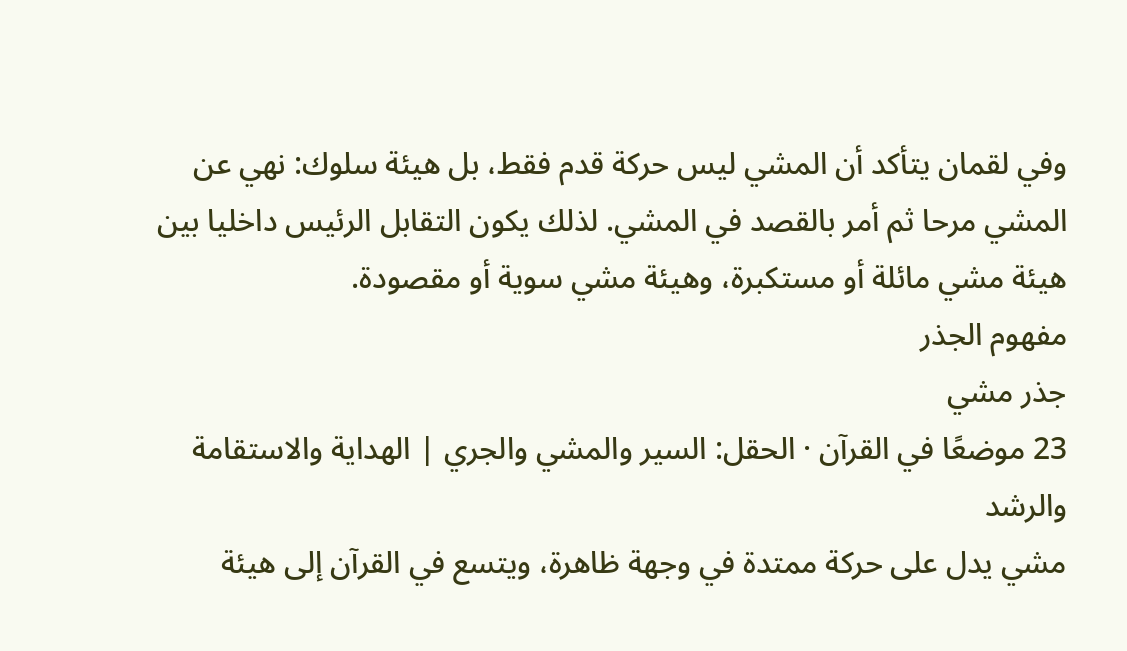وفي لقمان يتأكد أن المشي ليس حركة قدم فقط، بل هيئة سلوك: نهي عن المشي مرحا ثم أمر بالقصد في المشي. لذلك يكون التقابل الرئيس داخليا بين هيئة مشي مائلة أو مستكبرة، وهيئة مشي سوية أو مقصودة.
مفهوم الجذر
جذر مشي
23 موضعًا في القرآن · الحقل: السير والمشي والجري | الهداية والاستقامة والرشد
مشي يدل على حركة ممتدة في وجهة ظاهرة، ويتسع في القرآن إلى هيئة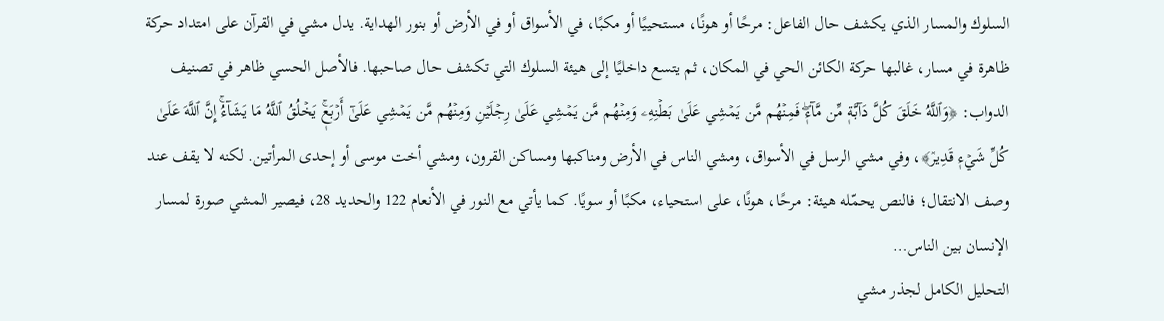السلوك والمسار الذي يكشف حال الفاعل: مرحًا أو هونًا، مستحييًا أو مكبًا، في الأسواق أو في الأرض أو بنور الهداية. يدل مشي في القرآن على امتداد حركة ظاهرة في مسار، غالبها حركة الكائن الحي في المكان، ثم يتسع داخليًا إلى هيئة السلوك التي تكشف حال صاحبها. فالأصل الحسي ظاهر في تصنيف الدواب: ﴿وَٱللَّهُ خَلَقَ كُلَّ دَآبَّةٖ مِّن مَّآءٖۖ فَمِنۡهُم مَّن يَمۡشِي عَلَىٰ بَطۡنِهِۦ وَمِنۡهُم مَّن يَمۡشِي عَلَىٰ رِجۡلَيۡنِ وَمِنۡهُم مَّن يَمۡشِي عَلَىٰٓ أَرۡبَعٖۚ يَخۡلُقُ ٱللَّهُ مَا يَشَآءُۚ إِنَّ ٱللَّهَ عَلَىٰ كُلِّ شَيۡءٖ قَدِيرٞ﴾، وفي مشي الرسل في الأسواق، ومشي الناس في الأرض ومناكبها ومساكن القرون، ومشي أخت موسى أو إحدى المرأتين. لكنه لا يقف عند وصف الانتقال؛ فالنص يحمّله هيئة: مرحًا، هونًا، على استحياء، مكبًا أو سويًا. كما يأتي مع النور في الأنعام 122 والحديد 28، فيصير المشي صورة لمسار الإنسان بين الناس…
التحليل الكامل لجذر مشي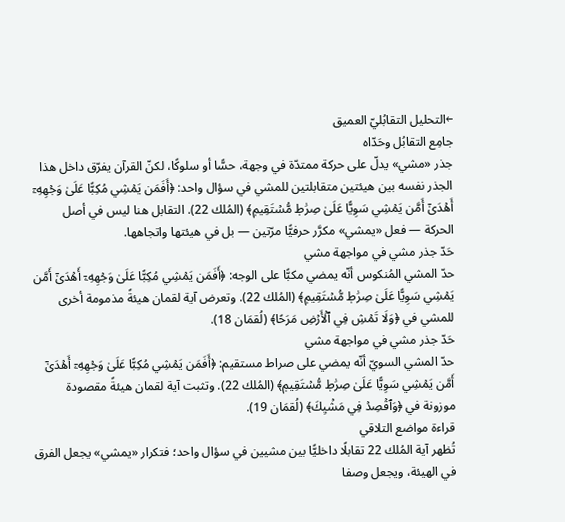←التحليل التقابُليّ العميق
جامِع التقابُل وحَدّاه
جذر «مشي» يدلّ على حركة ممتدّة في وجهة، حسًّا أو سلوكًا، لكنّ القرآن يفرّق داخل هذا الجذر نفسه بين هيئتين متقابلتين للمشي في سؤال واحد: ﴿أَفَمَن يَمۡشِي مُكِبًّا عَلَىٰ وَجۡهِهِۦٓ أَهۡدَىٰٓ أَمَّن يَمۡشِي سَوِيًّا عَلَىٰ صِرَٰطٖ مُّسۡتَقِيمٖ﴾ (المُلك 22). التقابل هنا ليس في أصل الحركة — فعل «يمشي» مكرَّر حرفيًّا مرّتين — بل في هيئتها واتجاهها.
حَدّ جذر مشي في مواجهة مشي
حدّ المشي المُنكوس أنّه يمضي مكبًّا على الوجه: ﴿أَفَمَن يَمۡشِي مُكِبًّا عَلَىٰ وَجۡهِهِۦٓ أَهۡدَىٰٓ أَمَّن يَمۡشِي سَوِيًّا عَلَىٰ صِرَٰطٖ مُّسۡتَقِيمٖ﴾ (المُلك 22). وتعرض آية لقمان هيئةً مذمومة أخرى للمشي في ﴿وَلَا تَمۡشِ فِي ٱلۡأَرۡضِ مَرَحًا﴾ (لُقمَان 18).
حَدّ جذر مشي في مواجهة مشي
حدّ المشي السويّ أنّه يمضي على صراط مستقيم: ﴿أَفَمَن يَمۡشِي مُكِبًّا عَلَىٰ وَجۡهِهِۦٓ أَهۡدَىٰٓ أَمَّن يَمۡشِي سَوِيًّا عَلَىٰ صِرَٰطٖ مُّسۡتَقِيمٖ﴾ (المُلك 22). وتثبت آية لقمان هيئةً مقصودة موزونة في ﴿وَٱقۡصِدۡ فِي مَشۡيِكَ﴾ (لُقمَان 19).
قراءة مواضع التلاقي
تُظهر آية المُلك 22 تقابلًا داخليًّا بين مشيين في سؤال واحد؛ فتكرار «يمشي» يجعل الفرق في الهيئة، ويجعل وصفا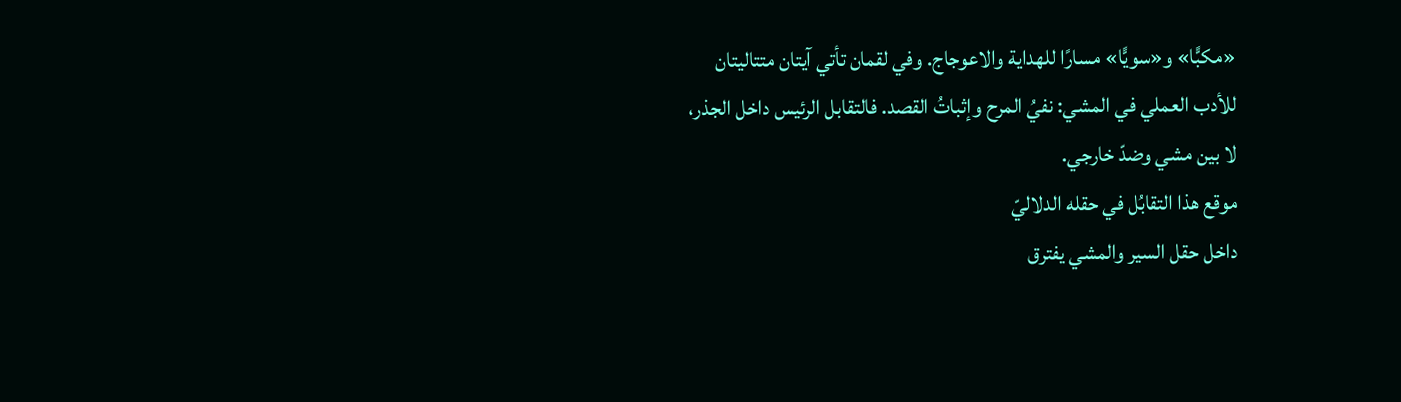«مكبًّا» و«سويًّا» مسارًا للهداية والاعوجاج. وفي لقمان تأتي آيتان متتاليتان للأدب العملي في المشي: نفيُ المرح وإثباتُ القصد. فالتقابل الرئيس داخل الجذر، لا بين مشي وضدّ خارجي.
موقع هذا التقابُل في حقله الدلاليّ
داخل حقل السير والمشي يفترق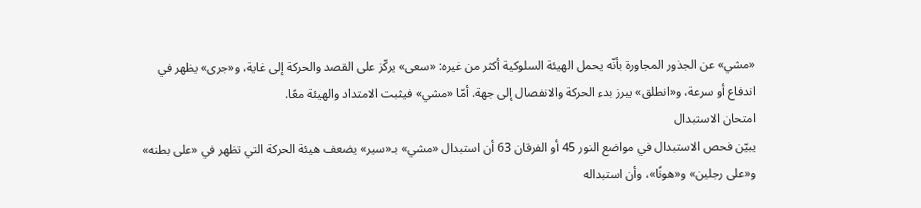«مشي» عن الجذور المجاورة بأنّه يحمل الهيئة السلوكية أكثر من غيره: «سعى» يركّز على القصد والحركة إلى غاية، و«جرى» يظهر في اندفاع أو سرعة، و«انطلق» يبرز بدء الحركة والانفصال إلى جهة. أمّا «مشي» فيثبت الامتداد والهيئة معًا.
امتحان الاستبدال
يبيّن فحص الاستبدال في مواضع النور 45 أو الفرقان 63 أن استبدال «مشي» بـ«سير» يضعف هيئة الحركة التي تظهر في «على بطنه» و«على رجلين» و«هونًا»، وأن استبداله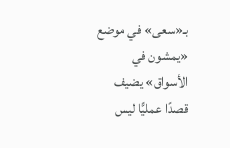بـ«سعى» في موضع «يمشون في الأسواق» يضيف قصدًا عمليًّا ليس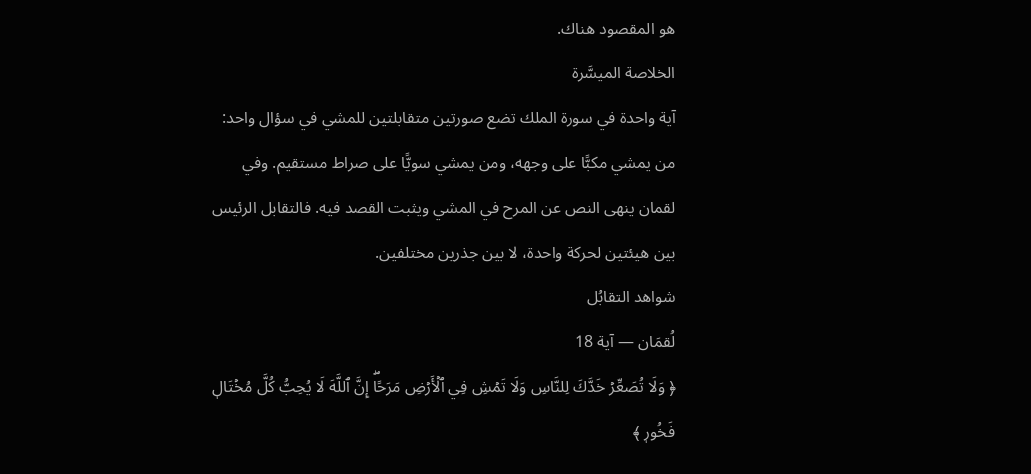هو المقصود هناك.
الخلاصة الميسَّرة
آية واحدة في سورة الملك تضع صورتين متقابلتين للمشي في سؤال واحد: من يمشي مكبًّا على وجهه، ومن يمشي سويًّا على صراط مستقيم. وفي لقمان ينهى النص عن المرح في المشي ويثبت القصد فيه. فالتقابل الرئيس بين هيئتين لحركة واحدة، لا بين جذرين مختلفين.
شواهد التقابُل
لُقمَان — آية 18
﴿ وَلَا تُصَعِّرۡ خَدَّكَ لِلنَّاسِ وَلَا تَمۡشِ فِي ٱلۡأَرۡضِ مَرَحًاۖ إِنَّ ٱللَّهَ لَا يُحِبُّ كُلَّ مُخۡتَالٖ فَخُورٖ ﴾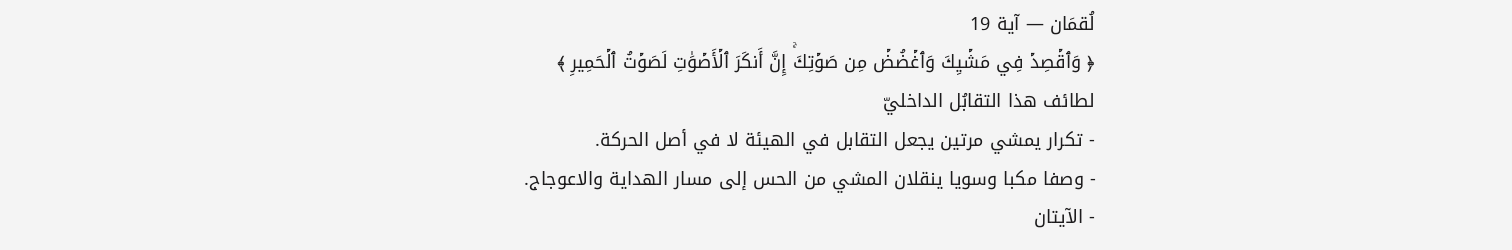لُقمَان — آية 19
﴿ وَٱقۡصِدۡ فِي مَشۡيِكَ وَٱغۡضُضۡ مِن صَوۡتِكَۚ إِنَّ أَنكَرَ ٱلۡأَصۡوَٰتِ لَصَوۡتُ ٱلۡحَمِيرِ ﴾
لطائف هذا التقابُل الداخليّ
- تكرار يمشي مرتين يجعل التقابل في الهيئة لا في أصل الحركة.
- وصفا مكبا وسويا ينقلان المشي من الحس إلى مسار الهداية والاعوجاج.
- الآيتان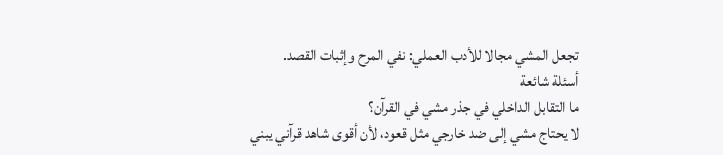تجعل المشي مجالا للأدب العملي: نفي المرح وإثبات القصد.
أسئلة شائعة
ما التقابل الداخلي في جذر مشي في القرآن؟
لا يحتاج مشي إلى ضد خارجي مثل قعود، لأن أقوى شاهد قرآني يبني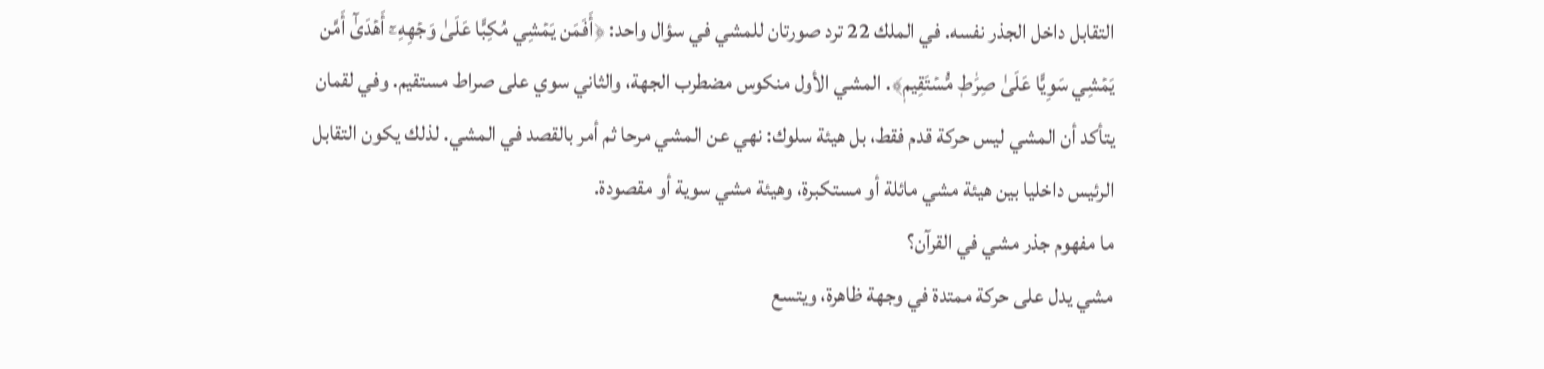التقابل داخل الجذر نفسه. في الملك 22 ترد صورتان للمشي في سؤال واحد: ﴿أَفَمَن يَمۡشِي مُكِبًّا عَلَىٰ وَجۡهِهِۦٓ أَهۡدَىٰٓ أَمَّن يَمۡشِي سَوِيًّا عَلَىٰ صِرَٰطٖ مُّسۡتَقِيمٖ﴾. المشي الأول منكوس مضطرب الجهة، والثاني سوي على صراط مستقيم. وفي لقمان يتأكد أن المشي ليس حركة قدم فقط، بل هيئة سلوك: نهي عن المشي مرحا ثم أمر بالقصد في المشي. لذلك يكون التقابل الرئيس داخليا بين هيئة مشي مائلة أو مستكبرة، وهيئة مشي سوية أو مقصودة.
ما مفهوم جذر مشي في القرآن؟
مشي يدل على حركة ممتدة في وجهة ظاهرة، ويتسع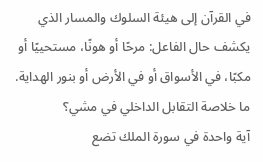في القرآن إلى هيئة السلوك والمسار الذي يكشف حال الفاعل: مرحًا أو هونًا، مستحييًا أو مكبًا، في الأسواق أو في الأرض أو بنور الهداية.
ما خلاصة التقابل الداخلي في مشي؟
آية واحدة في سورة الملك تضع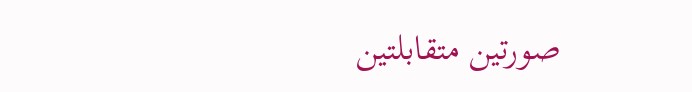صورتين متقابلتين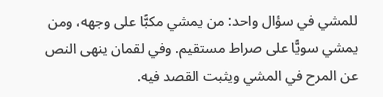للمشي في سؤال واحد: من يمشي مكبًّا على وجهه، ومن يمشي سويًّا على صراط مستقيم. وفي لقمان ينهى النص عن المرح في المشي ويثبت القصد فيه.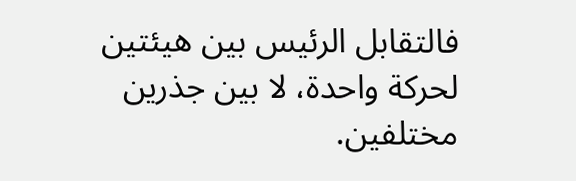فالتقابل الرئيس بين هيئتين لحركة واحدة، لا بين جذرين مختلفين.